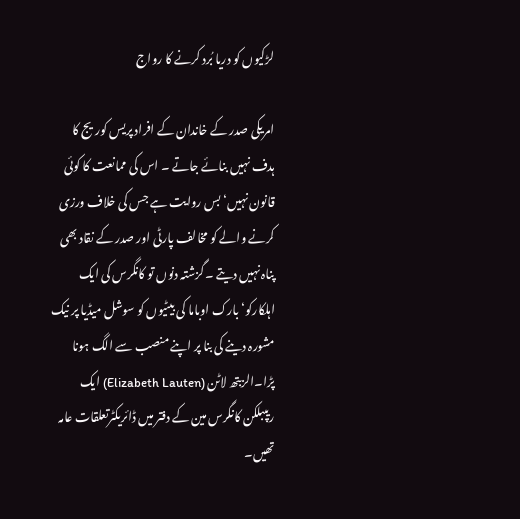لڑکیوں کو دریا بُرد کرنے کا رواج

امریکی صدر کے خاندان کے افراد پریس کوریج کا ہدف نہیں بنائے جاتے ۔ اس کی ممانعت کا کوئی قانون نہیں‘ بس روایت ہے جس کی خلاف ورزی کرنے والے کو مخالف پارٹی اور صدر کے نقاد بھی پناہ نہیں دیتے ۔گزشتہ دنوں تو کانگرس کی ایک اہلکارکو‘ بارک اوباما کی بیٹیوں کو سوشل میڈیا پر نیک مشورہ دینے کی بنا پر اپنے منصب سے الگ ہونا پڑا۔الزبتھ لاٹن (Elizabeth Lauten) ایک ریپبلکن کانگرس مین کے دفتر میں ڈائریکٹرتعلقات عامہ تھیں۔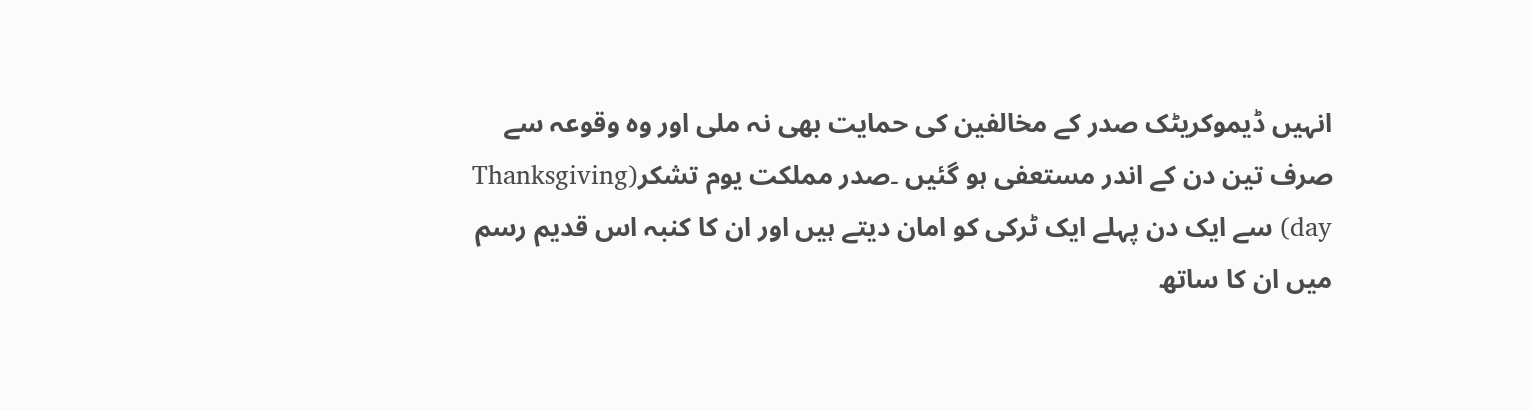انہیں ڈیموکریٹک صدر کے مخالفین کی حمایت بھی نہ ملی اور وہ وقوعہ سے صرف تین دن کے اندر مستعفی ہو گئیں ۔صدر مملکت یوم تشکر(Thanksgiving day) سے ایک دن پہلے ایک ٹرکی کو امان دیتے ہیں اور ان کا کنبہ اس قدیم رسم میں ان کا ساتھ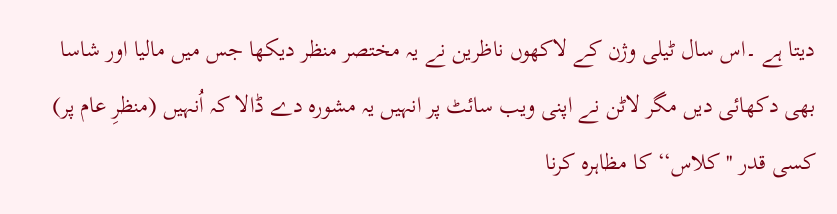دیتا ہے ۔اس سال ٹیلی وژن کے لاکھوں ناظرین نے یہ مختصر منظر دیکھا جس میں مالیا اور شاسا بھی دکھائی دیں مگر لاٹن نے اپنی ویب سائٹ پر انہیں یہ مشورہ دے ڈالا کہ اُنہیں (منظرِ عام پر) کسی قدر ''کلاس‘‘ کا مظاہرہ کرنا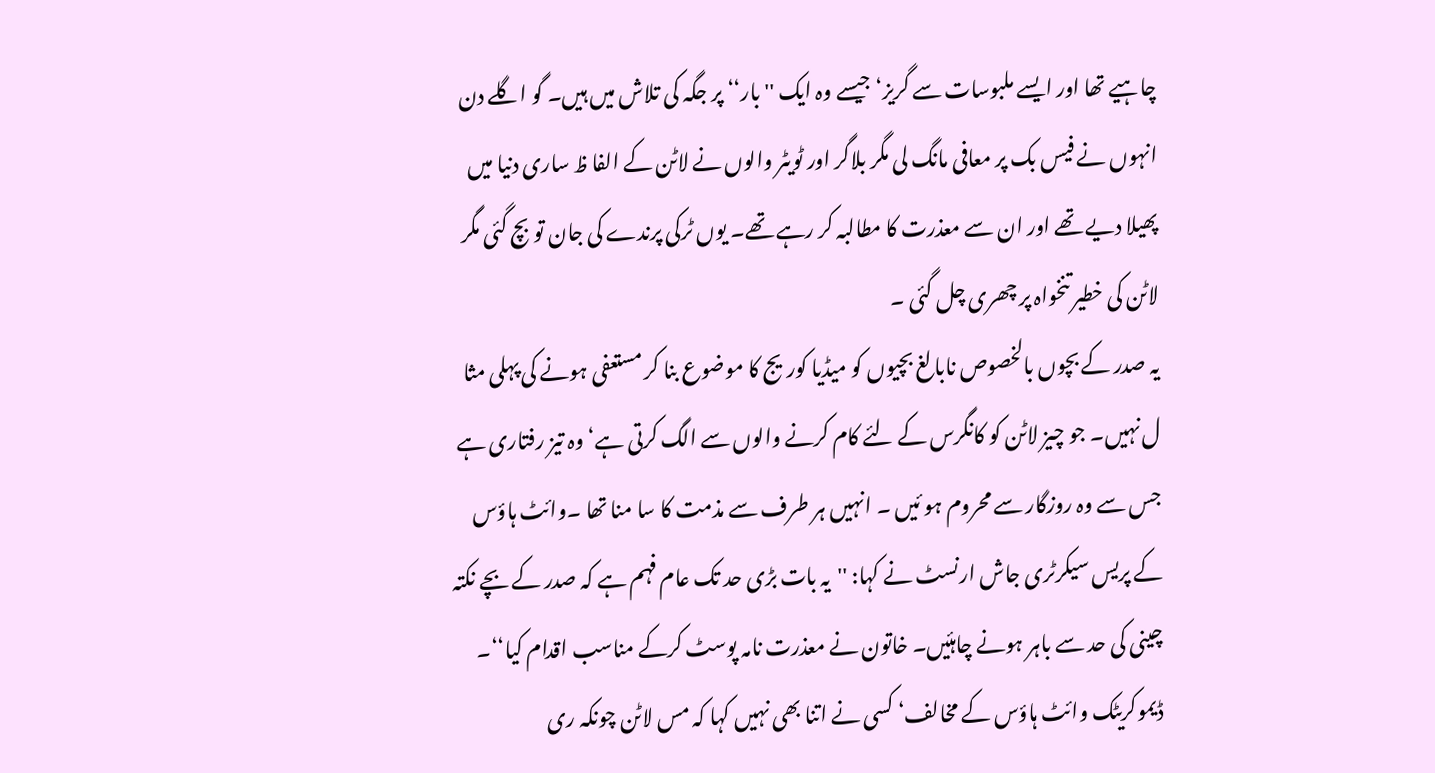چاہیے تھا اور ایسے ملبوسات سے گریز‘ جیسے وہ ایک ''بار‘‘ پر جگہ کی تلاش میں ہیں۔ گو اگلے دن انہوں نے فیس بک پر معافی مانگ لی مگر بلاگر اور ٹویٹر والوں نے لاٹن کے الفا ظ ساری دنیا میں پھیلا دیے تھے اور ان سے معذرت کا مطالبہ کر رہے تھے۔ یوں ٹرکی پرندے کی جان تو بچ گئی مگر لاٹن کی خطیر تنخواہ پر چھری چل گئی ۔
یہ صدر کے بچوں بالخصوص نابالغ بچیوں کو میڈیا کوریج کا موضوع بنا کر مستعفی ہونے کی پہلی مثا ل نہیں۔ جو چیز لاٹن کو کانگرس کے لئے کام کرنے والوں سے الگ کرتی ہے‘ وہ تیز رفتاری ہے جس سے وہ روزگار سے محروم ہو ئیں ۔ انہیں ہر طرف سے مذمت کا سا منا تھا ۔وائٹ ہاؤس کے پریس سیکرٹری جاش ارنسٹ نے کہا: ''یہ بات بڑی حد تک عام فہم ہے کہ صدر کے بچے نکتہ چینی کی حد سے باہر ہونے چاہئیں۔ خاتون نے معذرت نامہ پوسٹ کرکے مناسب اقدام کیا‘‘۔ ڈیموکریٹک وائٹ ہاؤس کے مخالف‘ کسی نے اتنا بھی نہیں کہا کہ مس لاٹن چونکہ ری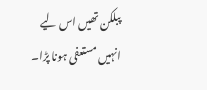پبلکن تھیں اس لیے انہیں مستعفی ہونا پڑا۔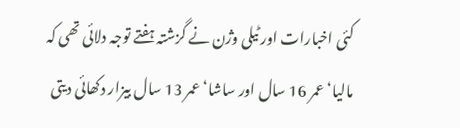کئی اخبارات اور ٹیلی وژن نے گزشتہ ہفتے توجہ دلائی تھی کہ مالیا‘ عمر 16 سال اور ساشا‘ عمر 13 سال بیزار دکھائی دیتی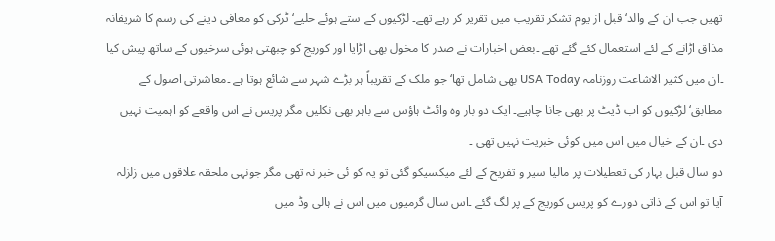تھیں جب ان کے والد‘ قبل از یوم تشکر تقریب میں تقریر کر رہے تھے۔ لڑکیوں کے ستے ہوئے حلیے‘ ٹرکی کو معافی دینے کی رسم کا شریفانہ مذاق اڑانے کے لئے استعمال کئے گئے تھے ۔بعض اخبارات نے صدر کا مخول بھی اڑایا اور کوریج کو چبھتی ہوئی سرخیوں کے ساتھ پیش کیا ۔ان میں کثیر الاشاعت روزنامہ USA Today بھی شامل تھا‘ جو ملک کے تقریباً ہر بڑے شہر سے شائع ہوتا ہے ۔معاشرتی اصول کے مطابق‘ لڑکیوں کو اب ڈیٹ پر بھی جانا چاہیے۔ ایک دو بار وہ وائٹ ہاؤس سے باہر بھی نکلیں مگر پریس نے اس واقعے کو اہمیت نہیں دی ۔ان کے خیال میں اس میں کوئی خبریت نہیں تھی ۔
دو سال قبل بہار کی تعطیلات پر مالیا سیر و تفریح کے لئے میکسیکو گئی تو یہ کو ئی خبر نہ تھی مگر جونہی ملحقہ علاقوں میں زلزلہ آیا تو اس کے ذاتی دورے کو پریس کوریج کے پر لگ گئے ۔اس سال گرمیوں میں اس نے ہالی وڈ میں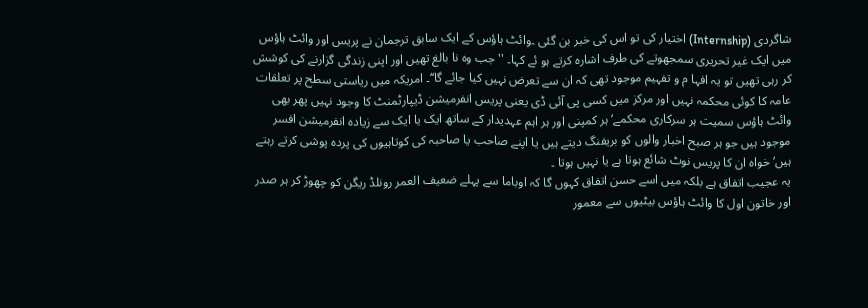شاگردی (Internship) اختیار کی تو اس کی خبر بن گئی ۔وائٹ ہاؤس کے ایک سابق ترجمان نے پریس اور وائٹ ہاؤس میں ایک غیر تحریری سمجھوتے کی طرف اشارہ کرتے ہو ئے کہا۔ ''جب وہ نا بالغ تھیں اور اپنی زندگی گزارنے کی کوشش کر رہی تھیں تو یہ افہا م و تفہیم موجود تھی کہ ان سے تعرض نہیں کیا جائے گا‘‘۔ امریکہ میں ریاستی سطح پر تعلقات عامہ کا کوئی محکمہ نہیں اور مرکز میں کسی پی آئی ڈی یعنی پریس انفرمیشن ڈیپارٹمنٹ کا وجود نہیں پھر بھی وائٹ ہاؤس سمیت ہر سرکاری محکمے‘ ہر کمپنی اور ہر اہم عہدیدار کے ساتھ ایک یا ایک سے زیادہ انفرمیشن افسر موجود ہیں جو ہر صبح اخبار والوں کو بریفنگ دیتے ہیں یا اپنے صاحب یا صاحبہ کی کوتاہیوں کی پردہ پوشی کرتے رہتے ہیں‘ خواہ ان کا پریس نوٹ شائع ہوتا ہے یا نہیں ہوتا ۔
یہ عجیب اتفاق ہے بلکہ میں اسے حسن اتفاق کہوں گا کہ اوباما سے پہلے ضعیف العمر رونلڈ ریگن کو چھوڑ کر ہر صدر اور خاتون اول کا وائٹ ہاؤس بیٹیوں سے معمور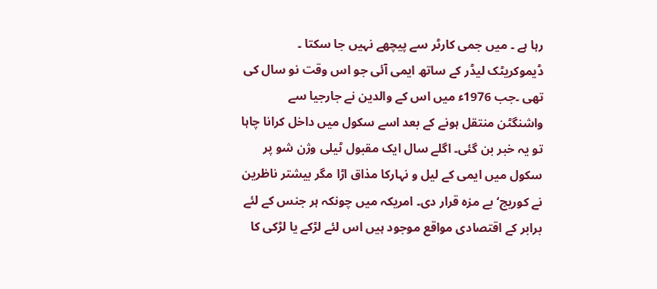رہا ہے ۔ میں جمی کارٹر سے پیچھے نہیں جا سکتا ۔ ڈیموکریٹک لیڈر کے ساتھ ایمی آئی جو اس وقت نو سال کی تھی ۔جب 1976ء میں اس کے والدین نے جارجیا سے واشنگٹن منتقل ہونے کے بعد اسے سکول میں داخل کرانا چاہا تو یہ خبر بن گئی۔ اگلے سال ایک مقبول ٹیلی وژن شو پر سکول میں ایمی کے لیل و نہارکا مذاق اڑا مگر بیشتر ناظرین نے کوریج‘ بے مزہ قرار دی۔ امریکہ میں چونکہ ہر جنس کے لئے برابر کے اقتصادی مواقع موجود ہیں اس لئے لڑکے یا لڑکی کا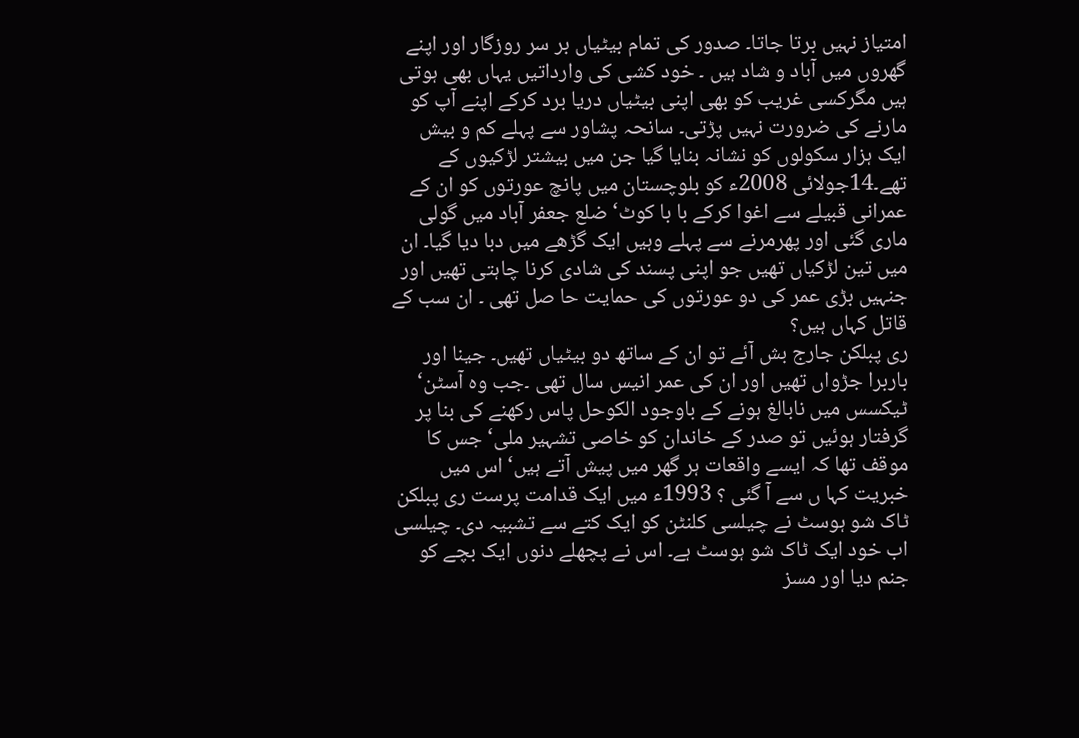امتیاز نہیں برتا جاتا۔ صدور کی تمام بیٹیاں بر سر روزگار اور اپنے گھروں میں آباد و شاد ہیں ۔ خود کشی کی وارداتیں یہاں بھی ہوتی ہیں مگرکسی غریب کو بھی اپنی بیٹیاں دریا برد کرکے اپنے آپ کو مارنے کی ضرورت نہیں پڑتی۔ سانحہ پشاور سے پہلے کم و بیش ایک ہزار سکولوں کو نشانہ بنایا گیا جن میں بیشتر لڑکیوں کے تھے۔14جولائی 2008ء کو بلوچستان میں پانچ عورتوں کو ان کے عمرانی قبیلے سے اغوا کرکے با با کوٹ‘ ضلع جعفر آباد میں گولی ماری گئی اور پھرمرنے سے پہلے وہیں ایک گڑھے میں دبا دیا گیا۔ ان میں تین لڑکیاں تھیں جو اپنی پسند کی شادی کرنا چاہتی تھیں اور جنہیں بڑی عمر کی دو عورتوں کی حمایت حا صل تھی ۔ ان سب کے قاتل کہاں ہیں؟
ری پبلکن جارج بش آئے تو ان کے ساتھ دو بیٹیاں تھیں۔ جینا اور باربرا جڑواں تھیں اور ان کی عمر انیس سال تھی ۔جب وہ آسٹن‘ ٹیکسس میں نابالغ ہونے کے باوجود الکوحل پاس رکھنے کی بنا پر گرفتار ہوئیں تو صدر کے خاندان کو خاصی تشہیر ملی‘ جس کا موقف تھا کہ ایسے واقعات ہر گھر میں پیش آتے ہیں‘ اس میں خبریت کہا ں سے آ گئی ؟ 1993ء میں ایک قدامت پرست ری پبلکن ٹاک شو ہوسٹ نے چیلسی کلنٹن کو ایک کتے سے تشبیہ دی۔ چیلسی اب خود ایک ٹاک شو ہوسٹ ہے۔ اس نے پچھلے دنوں ایک بچے کو جنم دیا اور مسز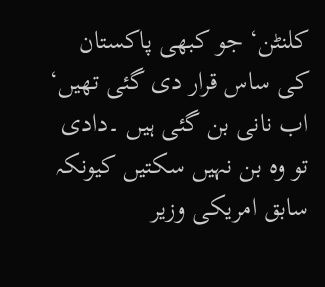کلنٹن‘ جو کبھی پاکستان کی ساس قرار دی گئی تھیں‘ اب نانی بن گئی ہیں ۔دادی تو وہ بن نہیں سکتیں کیونکہ سابق امریکی وزیر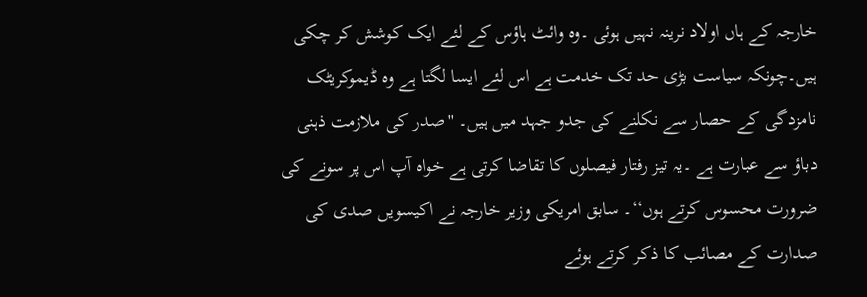خارجہ کے ہاں اولاد نرینہ نہیں ہوئی ۔وہ وائٹ ہاؤس کے لئے ایک کوشش کر چکی ہیں۔چونکہ سیاست بڑی حد تک خدمت ہے اس لئے ایسا لگتا ہے وہ ڈیموکریٹک نامزدگی کے حصار سے نکلنے کی جدو جہد میں ہیں۔ ''صدر کی ملازمت ذہنی دباؤ سے عبارت ہے ۔یہ تیز رفتار فیصلوں کا تقاضا کرتی ہے خواہ آپ اس پر سونے کی ضرورت محسوس کرتے ہوں‘‘۔ سابق امریکی وزیر خارجہ نے اکیسویں صدی کی صدارت کے مصائب کا ذکر کرتے ہوئے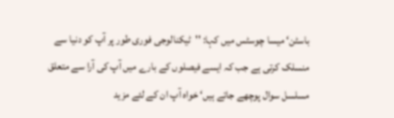باسٹن‘ میسا چوسٹس میں کہا: ''ٹیکنالوجی فوری طور پر آپ کو دنیا سے منسلک کرتی ہے جب کہ ایسے فیصلوں کے بارے میں آپ کی آرا سے متعلق مسلسل سوال پوچھے جاتے ہیں‘ خواہ آپ ان کے لئے مزید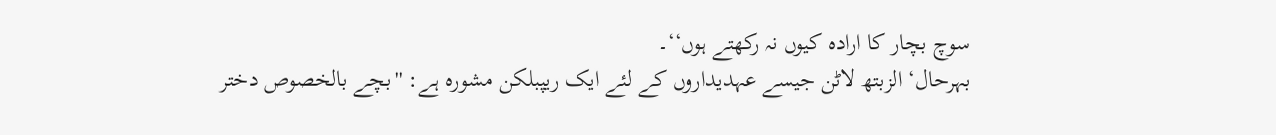سوچ بچار کا ارادہ کیوں نہ رکھتے ہوں‘‘۔
بہرحال‘ الزبتھ لاٹن جیسے عہدیداروں کے لئے ایک ریپبلکن مشورہ ہے: ''بچے بالخصوص دختر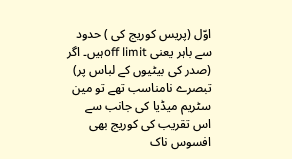اوّل (پریس کوریج کی ) حدود سے باہر یعنی off limitہیں۔ اگر (صدر کی بیٹیوں کے لباس پر) تبصرے نامناسب تھے تو مین سٹریم میڈیا کی جانب سے اس تقریب کی کوریج بھی افسوس ناک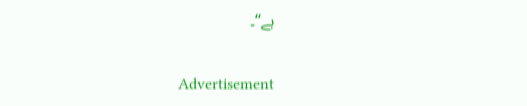ہے‘‘۔

Advertisement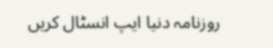روزنامہ دنیا ایپ انسٹال کریں